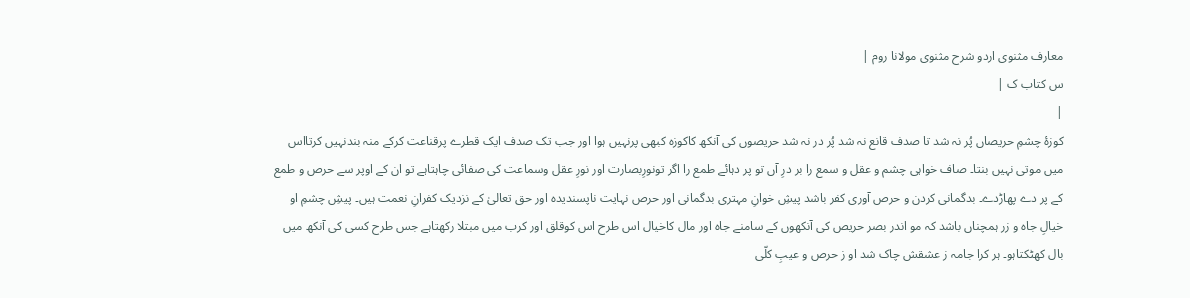معارف مثنوی اردو شرح مثنوی مولانا روم |
س کتاب ک |
|
کوزۂ چشمِ حریصاں پُر نہ شد تا صدف قانع نہ شد پُر در نہ شد حریصوں کی آنکھ کاکوزہ کبھی پرنہیں ہوا اور جب تک صدف ایک قطرے پرقناعت کرکے منہ بندنہیں کرتااس میں موتی نہیں بنتا۔ صاف خواہی چشم و عقل و سمع را بر درِ آں تو پر دہائے طمع را اگر تونورِبصارت اور نورِ عقل وسماعت کی صفائی چاہتاہے تو ان کے اوپر سے حرص و طمع کے پر دے پھاڑدے۔ بدگمانی کردن و حرص آوری کفر باشد پیشِ خوانِ مہتری بدگمانی اور حرص نہایت ناپسندیدہ اور حق تعالیٰ کے نزدیک کفرانِ نعمت ہیں۔ پیشِ چشمِ او خیالِ جاہ و زر ہمچناں باشد کہ مو اندر بصر حریص کی آنکھوں کے سامنے جاہ اور مال کاخیال اس طرح اس کوقلق اور کرب میں مبتلا رکھتاہے جس طرح کسی کی آنکھ میں بال کھٹکتاہو۔ ہر کرا جامہ ز عشقش چاک شد او ز حرص و عیبِ کلّی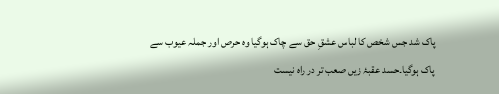پاک شد جس شخص کا لباس عشقِ حق سے چاک ہوگیا وہ حرص اور جملہ عیوب سے پاک ہوگیا۔حسد عقبۂ زیں صعب تر در راہ نیست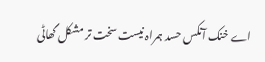اے خنک آنکس حسد ہمراہ نیست سخت تر مشکل گھاٹی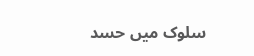سلوک میں حسد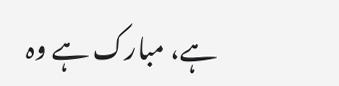ہے، مبارک ہے وہ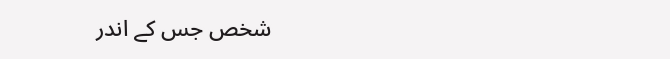شخص جس کے اندر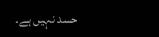حسد نہیں ہے۔